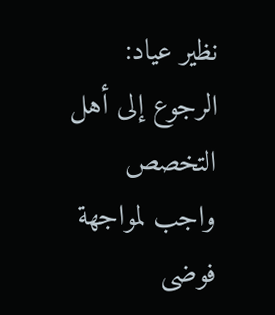نظير عياد: الرجوع إلى أهل التخصص واجب لمواجهة فوضى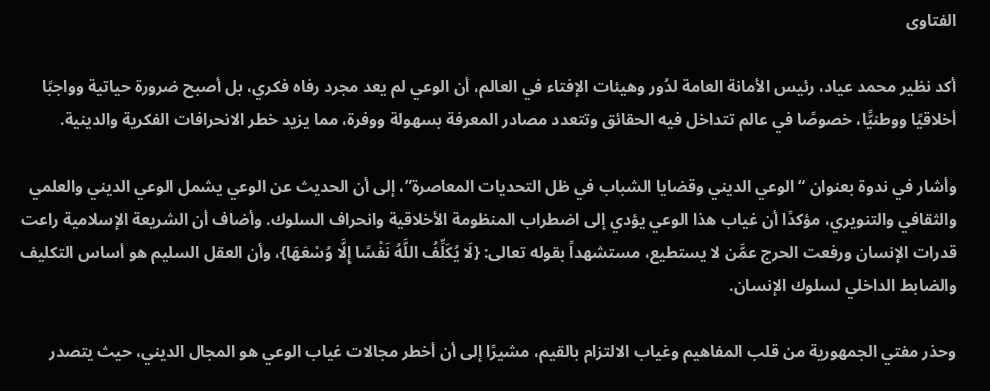الفتاوى

أكد نظير محمد عياد، رئيس الأمانة العامة لدُور وهيئات الإفتاء في العالم، أن الوعي لم يعد مجرد رفاه فكري، بل أصبح ضرورة حياتية وواجبًا أخلاقيًا ووطنيًّا، خصوصًا في عالم تتداخل فيه الحقائق وتتعدد مصادر المعرفة بسهولة ووفرة، مما يزيد خطر الانحرافات الفكرية والدينية.

وأشار في ندوة بعنوان “الوعي الديني وقضايا الشباب في ظل التحديات المعاصرة”، إلى أن الحديث عن الوعي يشمل الوعي الديني والعلمي والثقافي والتنويري، مؤكدًا أن غياب هذا الوعي يؤدي إلى اضطراب المنظومة الأخلاقية وانحراف السلوك. وأضاف أن الشريعة الإسلامية راعت قدرات الإنسان ورفعت الحرج عمَّن لا يستطيع، مستشهداً بقوله تعالى: {لَا يُكَلِّفُ اللَّهُ نَفْسًا إِلَّا وُسْعَهَا}، وأن العقل السليم هو أساس التكليف والضابط الداخلي لسلوك الإنسان.

وحذر مفتي الجمهورية من قلب المفاهيم وغياب الالتزام بالقيم، مشيرًا إلى أن أخطر مجالات غياب الوعي هو المجال الديني، حيث يتصدر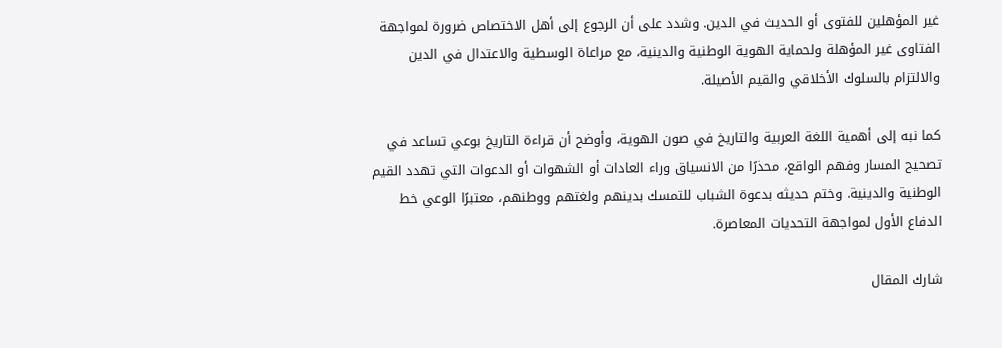غير المؤهلين للفتوى أو الحديث في الدين. وشدد على أن الرجوع إلى أهل الاختصاص ضرورة لمواجهة الفتاوى غير المؤهلة ولحماية الهوية الوطنية والدينية، مع مراعاة الوسطية والاعتدال في الدين والالتزام بالسلوك الأخلاقي والقيم الأصيلة.

كما نبه إلى أهمية اللغة العربية والتاريخ في صون الهوية، وأوضح أن قراءة التاريخ بوعي تساعد في تصحيح المسار وفهم الواقع، محذرًا من الانسياق وراء العادات أو الشهوات أو الدعوات التي تهدد القيم الوطنية والدينية. وختم حديثه بدعوة الشباب للتمسك بدينهم ولغتهم ووطنهم، معتبرًا الوعي خط الدفاع الأول لمواجهة التحديات المعاصرة.

شارك المقال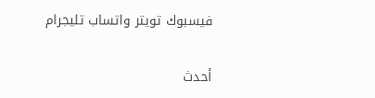فيسبوك تويتر واتساب تليجرام

أحدث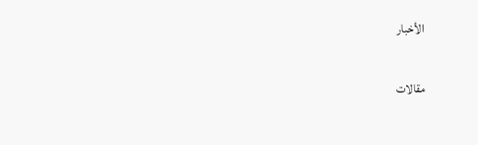الأخبار

مقالات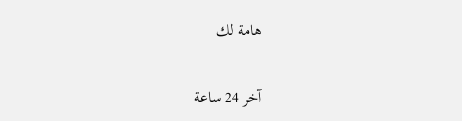هامة لك

آخر 24 ساعة